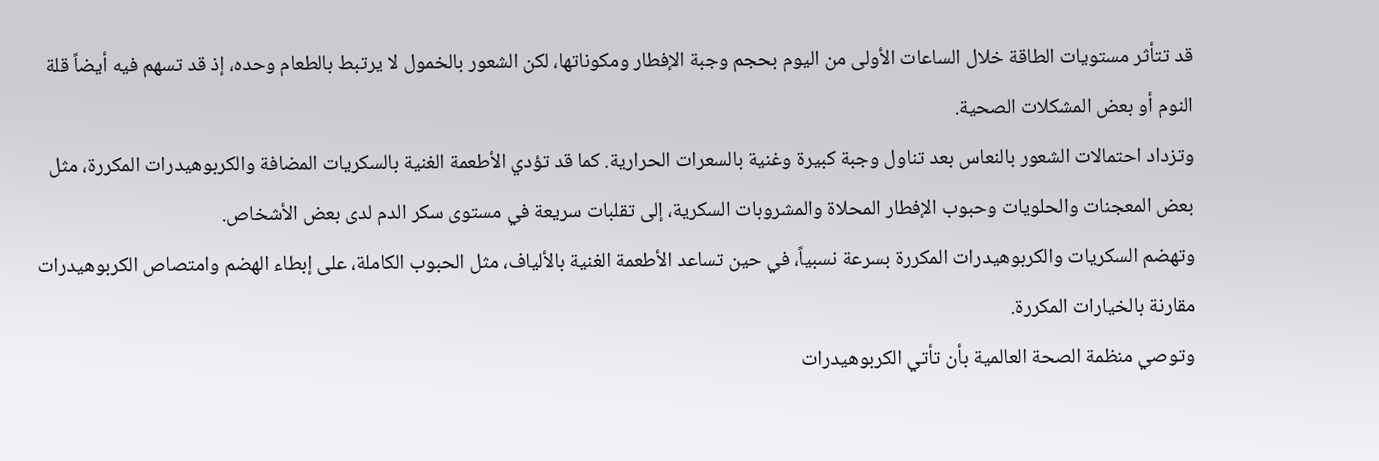قد تتأثر مستويات الطاقة خلال الساعات الأولى من اليوم بحجم وجبة الإفطار ومكوناتها، لكن الشعور بالخمول لا يرتبط بالطعام وحده، إذ قد تسهم فيه أيضاً قلة النوم أو بعض المشكلات الصحية.
وتزداد احتمالات الشعور بالنعاس بعد تناول وجبة كبيرة وغنية بالسعرات الحرارية. كما قد تؤدي الأطعمة الغنية بالسكريات المضافة والكربوهيدرات المكررة، مثل بعض المعجنات والحلويات وحبوب الإفطار المحلاة والمشروبات السكرية، إلى تقلبات سريعة في مستوى سكر الدم لدى بعض الأشخاص.
وتهضم السكريات والكربوهيدرات المكررة بسرعة نسبياً، في حين تساعد الأطعمة الغنية بالألياف، مثل الحبوب الكاملة، على إبطاء الهضم وامتصاص الكربوهيدرات مقارنة بالخيارات المكررة.
وتوصي منظمة الصحة العالمية بأن تأتي الكربوهيدرات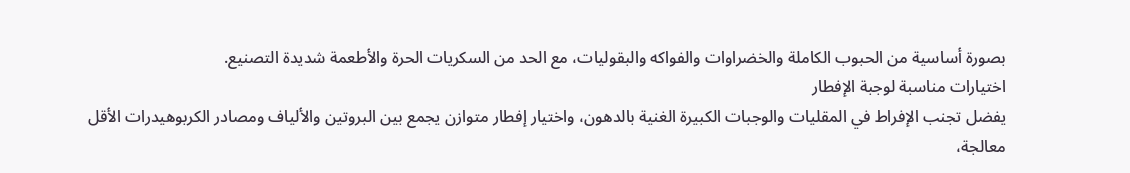بصورة أساسية من الحبوب الكاملة والخضراوات والفواكه والبقوليات، مع الحد من السكريات الحرة والأطعمة شديدة التصنيع.
اختيارات مناسبة لوجبة الإفطار
يفضل تجنب الإفراط في المقليات والوجبات الكبيرة الغنية بالدهون، واختيار إفطار متوازن يجمع بين البروتين والألياف ومصادر الكربوهيدرات الأقل معالجة،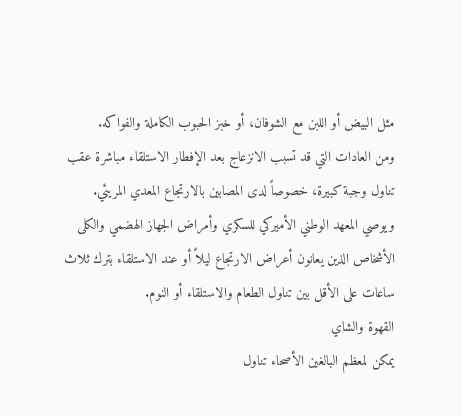مثل البيض أو اللبن مع الشوفان، أو خبز الحبوب الكاملة والفواكه.
ومن العادات التي قد تسبب الانزعاج بعد الإفطار الاستلقاء مباشرة عقب تناول وجبة كبيرة، خصوصاً لدى المصابين بالارتجاع المعدي المريئي.
ويوصي المعهد الوطني الأميركي للسكري وأمراض الجهاز الهضمي والكلى الأشخاص الذين يعانون أعراض الارتجاع ليلاً أو عند الاستلقاء بترك ثلاث ساعات على الأقل بين تناول الطعام والاستلقاء أو النوم.
القهوة والشاي
يمكن لمعظم البالغين الأصحاء تناول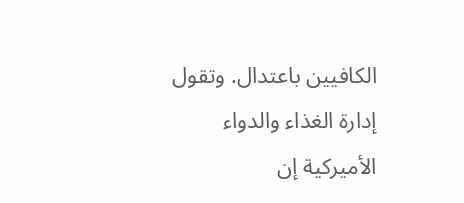الكافيين باعتدال. وتقول إدارة الغذاء والدواء الأميركية إن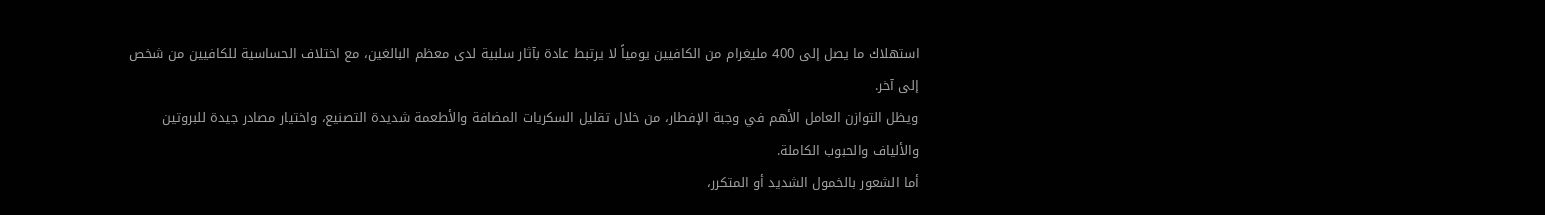استهلاك ما يصل إلى 400 مليغرام من الكافيين يومياً لا يرتبط عادة بآثار سلبية لدى معظم البالغين، مع اختلاف الحساسية للكافيين من شخص إلى آخر.
ويظل التوازن العامل الأهم في وجبة الإفطار، من خلال تقليل السكريات المضافة والأطعمة شديدة التصنيع، واختيار مصادر جيدة للبروتين والألياف والحبوب الكاملة.
أما الشعور بالخمول الشديد أو المتكرر،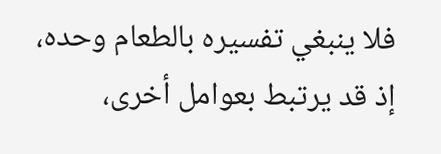فلا ينبغي تفسيره بالطعام وحده، إذ قد يرتبط بعوامل أخرى،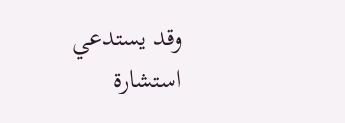وقد يستدعي استشارة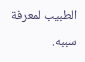الطبيب لمعرفة سببه.